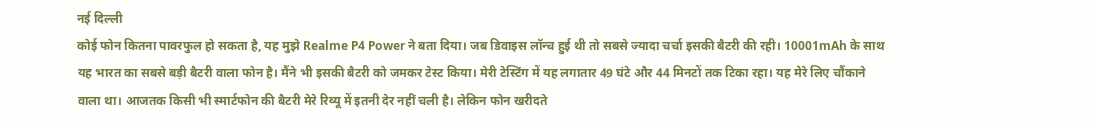नई दिल्ली
कोई फोन कितना पावरफुल हो सकता है, यह मुझे Realme P4 Power ने बता दिया। जब डिवाइस लॉन्च हुई थी तो सबसे ज्यादा चर्चा इसकी बैटरी की रही। 10001mAh के साथ यह भारत का सबसे बड़ी बैटरी वाला फोन है। मैंने भी इसकी बैटरी को जमकर टेस्ट किया। मेरी टेस्टिंग में यह लगातार 49 घंटे और 44 मिनटों तक टिका रहा। यह मेरे लिए चौंकाने वाला था। आजतक किसी भी स्मार्टफोन की बैटरी मेरे रिव्यू में इतनी देर नहीं चली है। लेकिन फोन खरीदते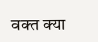वक्त क्या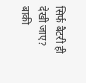सिर्फ बैटरी ही देखी जाए? बाकी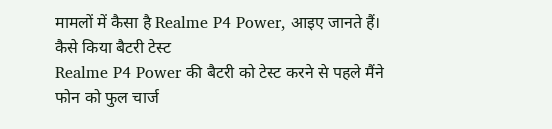मामलों में कैसा है Realme P4 Power, आइए जानते हैं।
कैसे किया बैटरी टेस्ट
Realme P4 Power की बैटरी को टेस्ट करने से पहले मैंने फोन को फुल चार्ज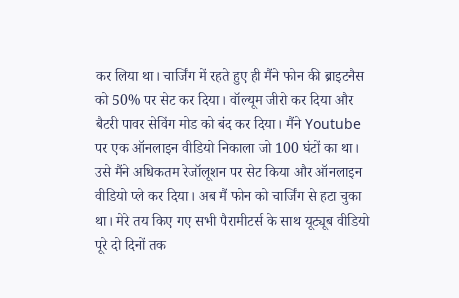कर लिया था। चार्जिंग में रहते हुए ही मैंने फोन की ब्राइटनैस को 50% पर सेट कर दिया। वॉल्यूम जीरो कर दिया और बैटरी पावर सेविंग मोड को बंद कर दिया। मैंने Youtube पर एक ऑनलाइन वीडियो निकाला जो 100 घंटों का था। उसे मैंने अधिकतम रेजॉलूशन पर सेट किया और ऑनलाइन वीडियो प्ले कर दिया। अब मैं फोन को चार्जिंग से हटा चुका था। मेरे तय किए गए सभी पैरामीटर्स के साथ यूट्यूब वीडियो पूरे दो दिनों तक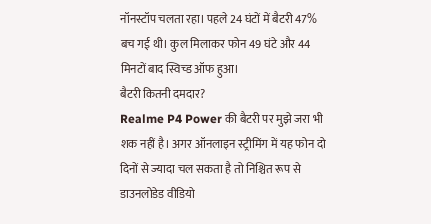नॉनस्टॉप चलता रहा। पहले 24 घंटों में बैटरी 47% बच गई थी। कुल मिलाकर फोन 49 घंटे और 44 मिनटों बाद स्विच्ड ऑफ हुआ।
बैटरी कितनी दमदार?
Realme P4 Power की बैटरी पर मुझे जरा भी शक नहीं है। अगर ऑनलाइन स्ट्रीमिंग में यह फोन दो दिनों से ज्यादा चल सकता है तो निश्चित रूप से डाउनलोडेड वीडियो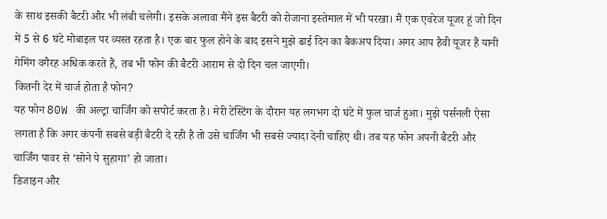के साथ इसकी बैटरी और भी लंबी चलेगी। इसके अलावा मैंने इस बैटरी को रोजाना इस्तेमाल में भी परखा। मैं एक एवरेज यूजर हूं जो दिन में 5 से 6 घंटे मोबाइल पर व्यस्त रहता है। एक बार फुल होने के बाद इसने मुझे ढाई दिन का बैकअप दिया। अगर आप हैवी यूजर हैं यानी गेमिंग वगैरह अधिक करते हैं, तब भी फोन की बैटरी आराम से दो दिन चल जाएगी।
कितनी देर में चार्ज होता है फोन?
यह फोन 80W की अल्ट्रा चार्जिंग को सपोर्ट करता है। मेरी टेस्टिंग के दौरान यह लगभग दो घंटे में फुल चार्ज हुआ। मुझे पर्सनली ऐसा लगता है कि अगर कंपनी सबसे बड़ी बैटरी दे रही है तो उसे चार्जिंग भी सबसे ज्यादा देनी चाहिए थी। तब यह फोन अपनी बैटरी और चार्जिंग पावर से ‘सोने पे सुहागा’ हो जाता।
डिजाइन और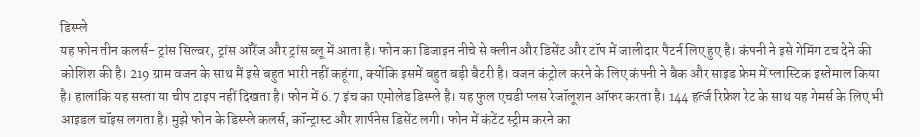डिस्प्ले
यह फोन तीन कलर्स- ट्रांस सिल्वर, ट्रांस ऑरेंज और ट्रांस ब्लू में आता है। फोन का डिजाइन नीचे से क्लीन और डिसेंट और टॉप में जालीदार पैटर्न लिए हुए है। कंपनी ने इसे गेमिंग टच देने की कोशिश की है। 219 ग्राम वजन के साथ मैं इसे बहुत भारी नहीं कहूंगा, क्योंकि इसमें बहुत बड़ी बैटरी है। वजन कंट्रोल करने के लिए कंपनी ने बैक और साइड फ्रेम में प्लास्टिक इस्तेमाल किया है। हालांकि यह सस्ता या चीप टाइप नहीं दिखता है। फोन में 6.7 इंच का एमोलेड डिस्प्ले है। यह फुल एचडी प्लस रेजॉलूशन ऑफर करता है। 144 हर्त्ज रिफ्रेश रेट के साथ यह गेमर्स के लिए भी आइडल चॉइस लगता है। मुझे फोन के डिस्प्ले कलर्स, कॉन्ट्रास्ट और शार्पनेस डिसेंट लगी। फोन में कंटेंट स्ट्रीम करने का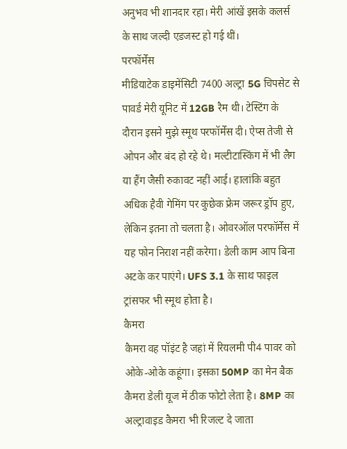अनुभव भी शानदार रहा। मेरी आंखें इसके कलर्स के साथ जल्दी एडजस्ट हो गई थीं।
परफॉर्मेंस
मीडियाटेक डाइमेंसिटी 7400 अल्ट्रा 5G चिपसेट से पावर्ड मेरी यूनिट में 12GB रैम थी। टेस्टिंग के दौरान इसने मुझे स्मूथ परफॉर्मेंस दी। ऐप्स तेजी से ओपन और बंद हो रहे थे। मल्टीटास्किंग में भी लैग या हैंग जैसी रुकावट नहीं आई। हालांकि बहुत अधिक हैवी गेमिंग पर कुछेक फ्रेम जरूर ड्रॉप हुए, लेकिन इतना तो चलता है। ओवरऑल परफॉर्मेंस में यह फोन निराश नहीं करेगा। डेली काम आप बिना अटके कर पाएंगे। UFS 3.1 के साथ फाइल ट्रांसफर भी स्मूथ होता है।
कैमरा
कैमरा वह पॉइंट है जहां में रियलमी पी4 पावर को ओके-ओके कहूंगा। इसका 50MP का मेन बैक कैमरा डेली यूज में ठीक फोटो लेता है। 8MP का अल्ट्रावाइड कैमरा भी रिजल्ट दे जाता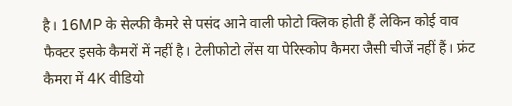है। 16MP के सेल्फी कैमरे से पसंद आने वाली फोटो क्लिक होती हैं लेकिन कोई वाव फैक्टर इसके कैमरों में नहीं है। टेलीफोटो लेंस या पेरिस्कोप कैमरा जैसी चीजें नहीं हैं। फ्रंट कैमरा में 4K वीडियो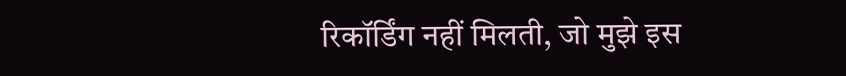रिकॉर्डिंग नहीं मिलती, जो मुझे इस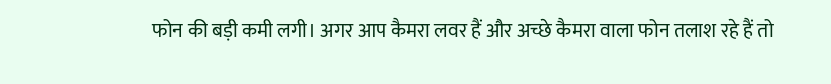फोन की बड़ी कमी लगी। अगर आप कैमरा लवर हैं और अच्छे कैमरा वाला फोन तलाश रहे हैं तो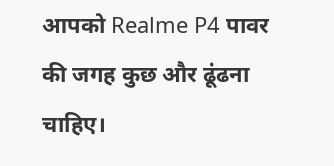आपको Realme P4 पावर की जगह कुछ और ढूंढना चाहिए।